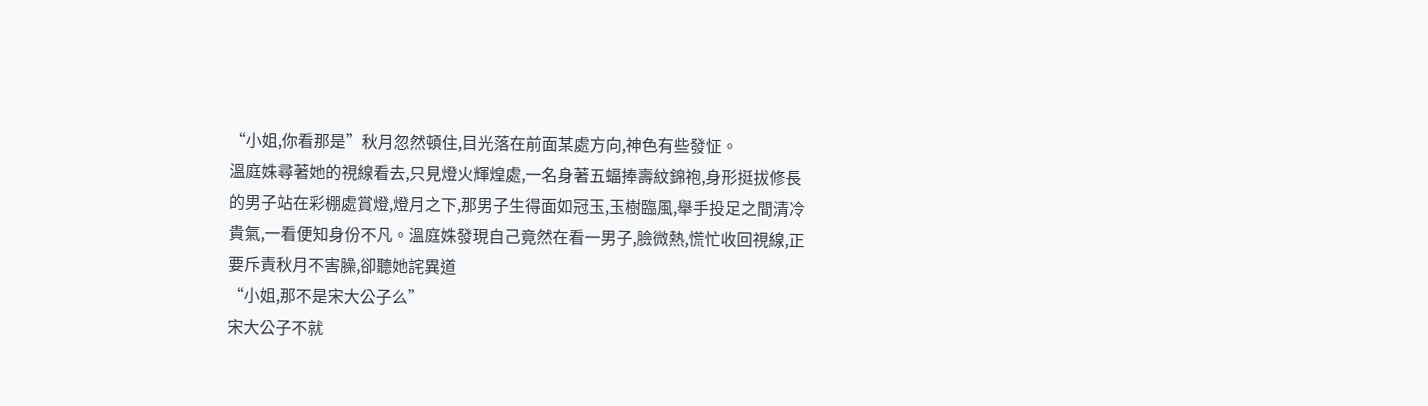“小姐,你看那是”秋月忽然頓住,目光落在前面某處方向,神色有些發怔。
溫庭姝尋著她的視線看去,只見燈火輝煌處,一名身著五蝠捧壽紋錦袍,身形挺拔修長的男子站在彩棚處賞燈,燈月之下,那男子生得面如冠玉,玉樹臨風,舉手投足之間清冷貴氣,一看便知身份不凡。溫庭姝發現自己竟然在看一男子,臉微熱,慌忙收回視線,正要斥責秋月不害臊,卻聽她詫異道
“小姐,那不是宋大公子么”
宋大公子不就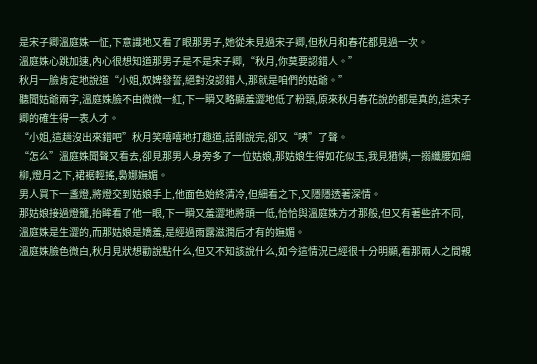是宋子卿溫庭姝一怔,下意識地又看了眼那男子,她從未見過宋子卿,但秋月和春花都見過一次。
溫庭姝心跳加速,內心很想知道那男子是不是宋子卿,“秋月,你莫要認錯人。”
秋月一臉肯定地說道“小姐,奴婢發誓,絕對沒認錯人,那就是咱們的姑爺。”
聽聞姑爺兩字,溫庭姝臉不由微微一紅,下一瞬又略顯羞澀地低了粉頸,原來秋月春花說的都是真的,這宋子卿的確生得一表人才。
“小姐,這趟沒出來錯吧”秋月笑嘻嘻地打趣道,話剛說完,卻又“咦”了聲。
“怎么”溫庭姝聞聲又看去,卻見那男人身旁多了一位姑娘,那姑娘生得如花似玉,我見猶憐,一搦纖腰如細柳,燈月之下,裙裾輕搖,裊娜嫵媚。
男人買下一盞燈,將燈交到姑娘手上,他面色始終清冷,但細看之下,又隱隱透著深情。
那姑娘接過燈籠,抬眸看了他一眼,下一瞬又羞澀地將頭一低,恰恰與溫庭姝方才那般,但又有著些許不同,溫庭姝是生澀的,而那姑娘是嬌羞,是經過雨露滋潤后才有的嫵媚。
溫庭姝臉色微白,秋月見狀想勸說點什么,但又不知該說什么,如今這情況已經很十分明顯,看那兩人之間親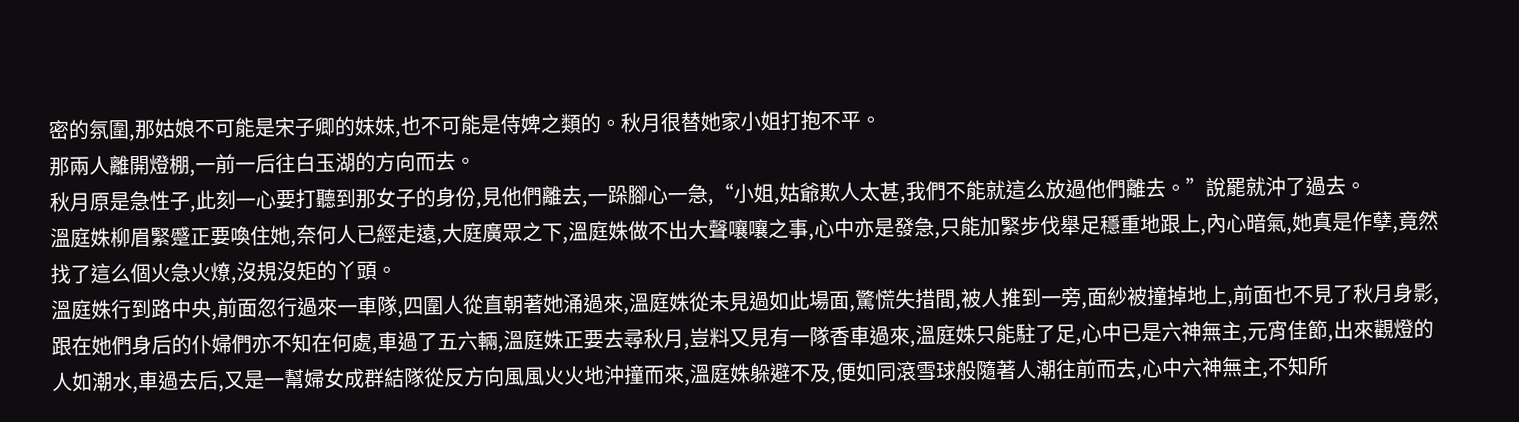密的氛圍,那姑娘不可能是宋子卿的妹妹,也不可能是侍婢之類的。秋月很替她家小姐打抱不平。
那兩人離開燈棚,一前一后往白玉湖的方向而去。
秋月原是急性子,此刻一心要打聽到那女子的身份,見他們離去,一跺腳心一急,“小姐,姑爺欺人太甚,我們不能就這么放過他們離去。”說罷就沖了過去。
溫庭姝柳眉緊蹙正要喚住她,奈何人已經走遠,大庭廣眾之下,溫庭姝做不出大聲嚷嚷之事,心中亦是發急,只能加緊步伐舉足穩重地跟上,內心暗氣,她真是作孽,竟然找了這么個火急火燎,沒規沒矩的丫頭。
溫庭姝行到路中央,前面忽行過來一車隊,四圍人從直朝著她涌過來,溫庭姝從未見過如此場面,驚慌失措間,被人推到一旁,面紗被撞掉地上,前面也不見了秋月身影,跟在她們身后的仆婦們亦不知在何處,車過了五六輛,溫庭姝正要去尋秋月,豈料又見有一隊香車過來,溫庭姝只能駐了足,心中已是六神無主,元宵佳節,出來觀燈的人如潮水,車過去后,又是一幫婦女成群結隊從反方向風風火火地沖撞而來,溫庭姝躲避不及,便如同滾雪球般隨著人潮往前而去,心中六神無主,不知所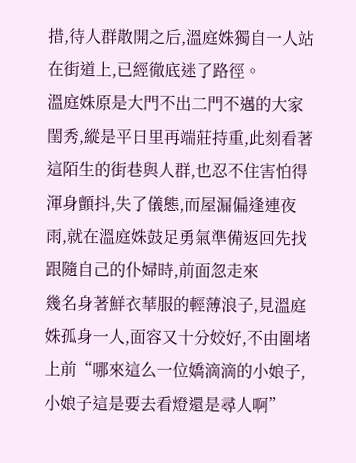措,待人群散開之后,溫庭姝獨自一人站在街道上,已經徹底迷了路徑。
溫庭姝原是大門不出二門不邁的大家閨秀,縱是平日里再端莊持重,此刻看著這陌生的街巷與人群,也忍不住害怕得渾身顫抖,失了儀態,而屋漏偏逢連夜雨,就在溫庭姝鼓足勇氣準備返回先找跟隨自己的仆婦時,前面忽走來
幾名身著鮮衣華服的輕薄浪子,見溫庭姝孤身一人,面容又十分姣好,不由圍堵上前“哪來這么一位嬌滴滴的小娘子,小娘子這是要去看燈還是尋人啊”